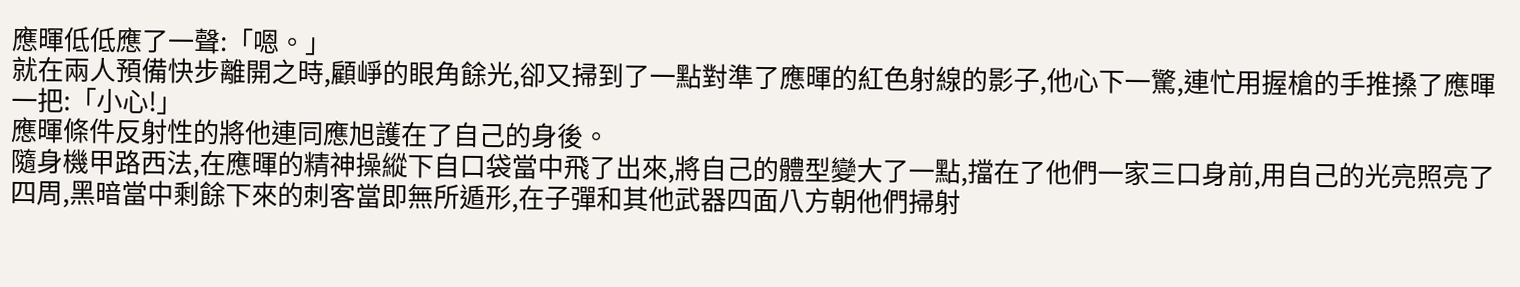應暉低低應了一聲:「嗯。」
就在兩人預備快步離開之時,顧崢的眼角餘光,卻又掃到了一點對準了應暉的紅色射線的影子,他心下一驚,連忙用握槍的手推搡了應暉一把:「小心!」
應暉條件反射性的將他連同應旭護在了自己的身後。
隨身機甲路西法,在應暉的精神操縱下自口袋當中飛了出來,將自己的體型變大了一點,擋在了他們一家三口身前,用自己的光亮照亮了四周,黑暗當中剩餘下來的刺客當即無所遁形,在子彈和其他武器四面八方朝他們掃射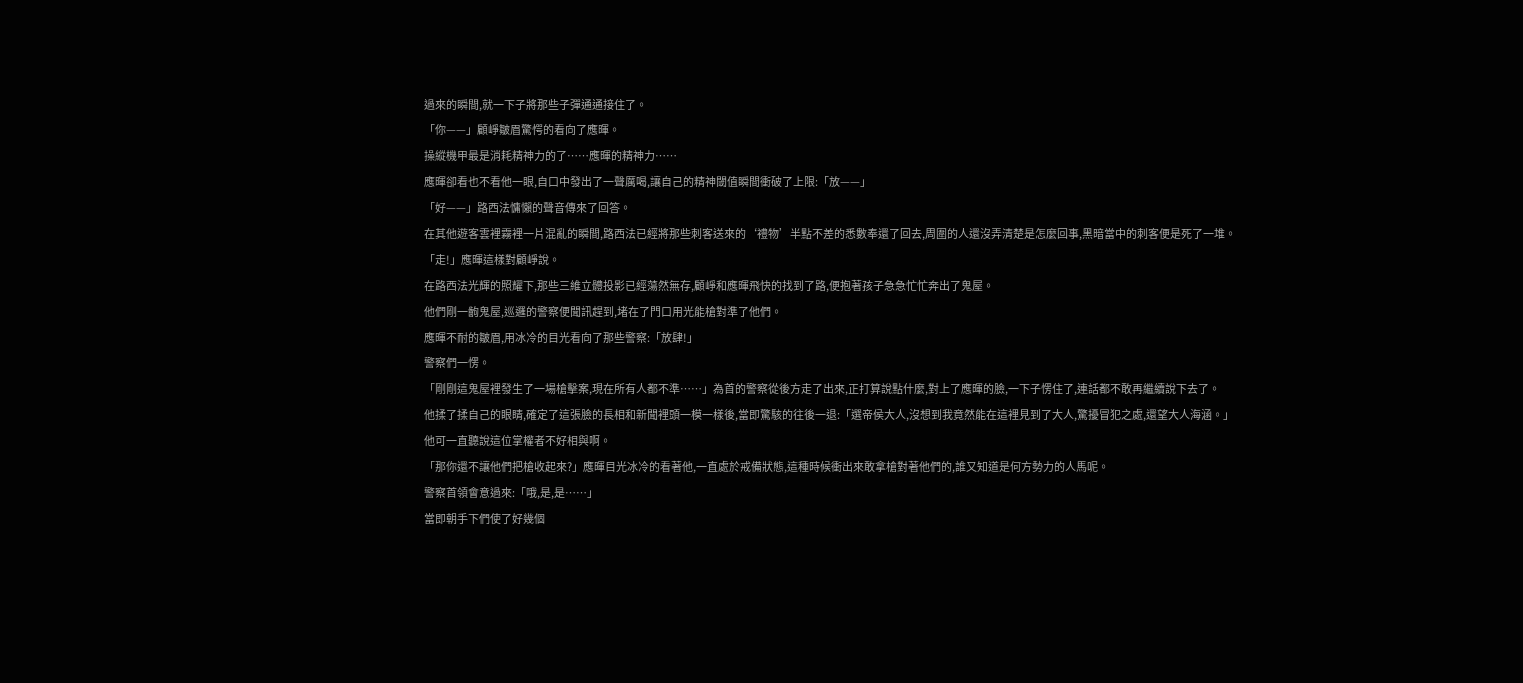過來的瞬間,就一下子將那些子彈通通接住了。
「你——」顧崢皺眉驚愕的看向了應暉。
操縱機甲最是消耗精神力的了……應暉的精神力……
應暉卻看也不看他一眼,自口中發出了一聲厲喝,讓自己的精神閾值瞬間衝破了上限:「放——」
「好——」路西法慵懶的聲音傳來了回答。
在其他遊客雲裡霧裡一片混亂的瞬間,路西法已經將那些刺客送來的‘禮物’半點不差的悉數奉還了回去,周圍的人還沒弄清楚是怎麼回事,黑暗當中的刺客便是死了一堆。
「走!」應暉這樣對顧崢說。
在路西法光輝的照耀下,那些三維立體投影已經蕩然無存,顧崢和應暉飛快的找到了路,便抱著孩子急急忙忙奔出了鬼屋。
他們剛一齣鬼屋,巡邏的警察便聞訊趕到,堵在了門口用光能槍對準了他們。
應暉不耐的皺眉,用冰冷的目光看向了那些警察:「放肆!」
警察們一愣。
「剛剛這鬼屋裡發生了一場槍擊案,現在所有人都不準……」為首的警察從後方走了出來,正打算說點什麼,對上了應暉的臉,一下子愣住了,連話都不敢再繼續說下去了。
他揉了揉自己的眼睛,確定了這張臉的長相和新聞裡頭一模一樣後,當即驚駭的往後一退:「選帝侯大人,沒想到我竟然能在這裡見到了大人,驚擾冒犯之處,還望大人海涵。」
他可一直聽說這位掌權者不好相與啊。
「那你還不讓他們把槍收起來?」應暉目光冰冷的看著他,一直處於戒備狀態,這種時候衝出來敢拿槍對著他們的,誰又知道是何方勢力的人馬呢。
警察首領會意過來:「哦,是,是……」
當即朝手下們使了好幾個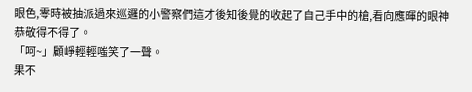眼色,零時被抽派過來巡邏的小警察們這才後知後覺的收起了自己手中的槍,看向應暉的眼神恭敬得不得了。
「呵~」顧崢輕輕嗤笑了一聲。
果不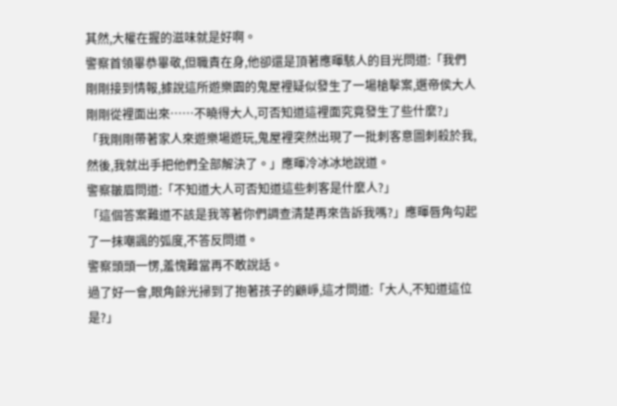其然,大權在握的滋味就是好啊。
警察首領畢恭畢敬,但職責在身,他卻還是頂著應暉駭人的目光問道:「我們剛剛接到情報,據說這所遊樂園的鬼屋裡疑似發生了一場槍擊案,選帝侯大人剛剛從裡面出來……不曉得大人,可否知道這裡面究竟發生了些什麼?」
「我剛剛帶著家人來遊樂場遊玩,鬼屋裡突然出現了一批刺客意圖刺殺於我,然後,我就出手把他們全部解決了。」應暉冷冰冰地說道。
警察皺眉問道:「不知道大人可否知道這些刺客是什麼人?」
「這個答案難道不該是我等著你們調查清楚再來告訴我嗎?」應暉唇角勾起了一抹嘲諷的弧度,不答反問道。
警察頭頭一愣,羞愧難當再不敢說話。
過了好一會,眼角餘光掃到了抱著孩子的顧崢,這才問道:「大人,不知道這位是?」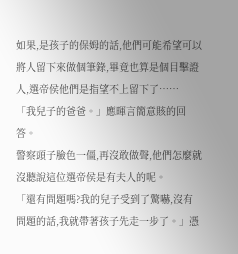如果,是孩子的保姆的話,他們可能希望可以將人留下來做個筆錄,畢竟也算是個目擊證人,選帝侯他們是指望不上留下了……
「我兒子的爸爸。」應暉言簡意賅的回答。
警察頭子臉色一僵,再沒敢做聲,他們怎麼就沒聽說這位選帝侯是有夫人的呢。
「還有問題嗎?我的兒子受到了驚嚇,沒有問題的話,我就帶著孩子先走一步了。」憑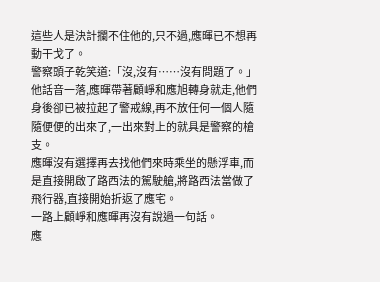這些人是決計攔不住他的,只不過,應暉已不想再動干戈了。
警察頭子乾笑道:「沒,沒有……沒有問題了。」
他話音一落,應暉帶著顧崢和應旭轉身就走,他們身後卻已被拉起了警戒線,再不放任何一個人隨隨便便的出來了,一出來對上的就具是警察的槍支。
應暉沒有選擇再去找他們來時乘坐的懸浮車,而是直接開啟了路西法的駕駛艙,將路西法當做了飛行器,直接開始折返了應宅。
一路上顧崢和應暉再沒有說過一句話。
應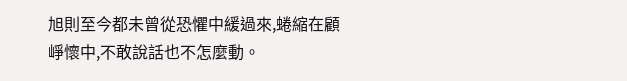旭則至今都未曾從恐懼中緩過來,蜷縮在顧崢懷中,不敢說話也不怎麼動。